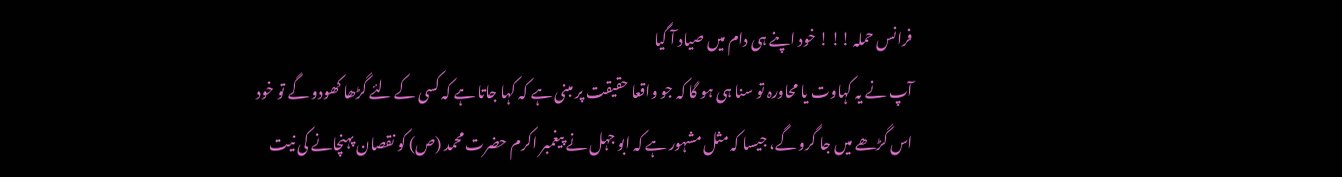فرانس حملہ !! ! خود اپنے ہی دام میں صیاد آ گیا
آپ نے یہ کہاوت یا محاورہ تو سنا ہی ہو گا کہ جو واقعا حقیقت پر مبنی ہے کہ کہا جاتا ہے کہ کسی کے لئے گڑھا کھودو گے تو خود اس گڑھے میں جا گرو گے، جیسا کہ مثل مشہور ہے کہ ابو جہل نے پیغمبر اکرم حضرت محمد (ص) کو نقصان پہنچانے کی نیت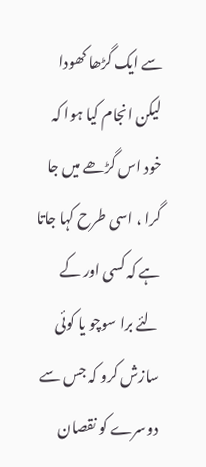سے ایک گڑھا کھودا لیکن انجام کیا ہوا کہ خود اس گڑھے میں جا گرا ، اسی طرح کہا جاتا ہے کہ کسی اور کے لئے برا سوچو یا کوئی سازش کرو کہ جس سے دوسرے کو نقصان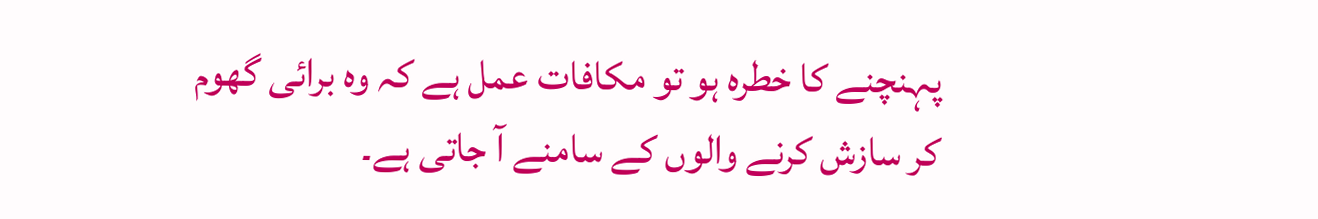پہنچنے کا خطرہ ہو تو مکافات عمل ہے کہ وہ برائی گھوم کر سازش کرنے والوں کے سامنے آ جاتی ہے۔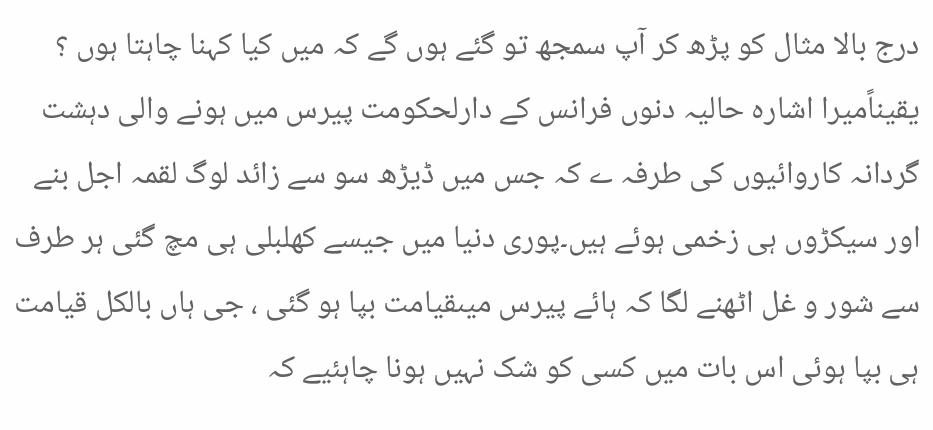درج بالا مثال کو پڑھ کر آپ سمجھ تو گئے ہوں گے کہ میں کیا کہنا چاہتا ہوں ؟ یقیناًمیرا اشارہ حالیہ دنوں فرانس کے دارلحکومت پیرس میں ہونے والی دہشت گردانہ کاروائیوں کی طرفہ ے کہ جس میں ڈیڑھ سو سے زائد لوگ لقمہ اجل بنے اور سیکڑوں ہی زخمی ہوئے ہیں۔پوری دنیا میں جیسے کھلبلی ہی مچ گئی ہر طرف سے شور و غل اٹھنے لگا کہ ہائے پیرس میںقیامت بپا ہو گئی ، جی ہاں بالکل قیامت ہی بپا ہوئی اس بات میں کسی کو شک نہیں ہونا چاہئیے کہ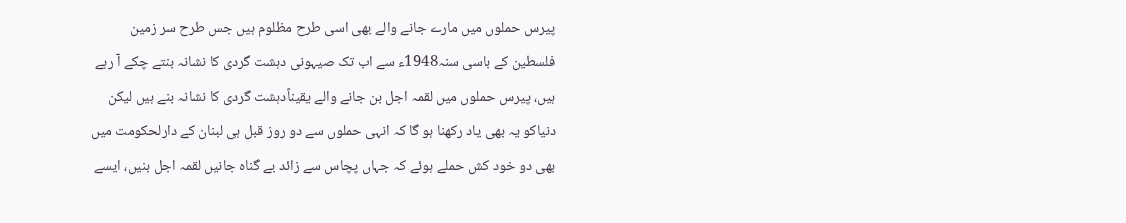پیرس حملوں میں مارے جانے والے بھی اسی طرح مظلوم ہیں جس طرح سر زمین فلسطین کے باسی سنہ1948ء سے اب تک صیہونی دہشت گردی کا نشانہ بنتے چکے آ رہے ہیں، پیرس حملوں میں لقمہ اجل بن جانے والے یقیناًدہشت گردی کا نشانہ بنے ہیں لیکن دنیاکو یہ بھی یاد رکھنا ہو گا کہ انہی حملوں سے دو روز قبل ہی لبنان کے دارلحکومت میں بھی دو خود کش حملے ہوئے کہ جہاں پچاس سے زائد بے گناہ جانیں لقمہ اجل بنیں، ایسے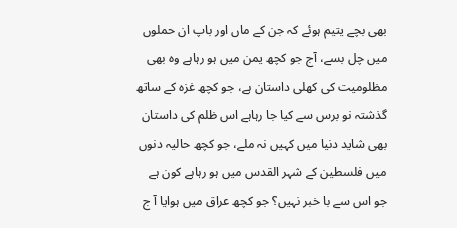بھی بچے یتیم ہوئے کہ جن کے ماں اور باپ ان حملوں میں چل بسے، آج جو کچھ یمن میں ہو رہاہے وہ بھی مظلومیت کی کھلی داستان ہے، جو کچھ غزہ کے ساتھ گذشتہ نو برس سے کیا جا رہاہے اس ظلم کی داستان بھی شاید دنیا میں کہیں نہ ملے، جو کچھ حالیہ دنوں میں فلسطین کے شہر القدس میں ہو رہاہے کون ہے جو اس سے با خبر نہیں؟ جو کچھ عراق میں ہوایا آ ج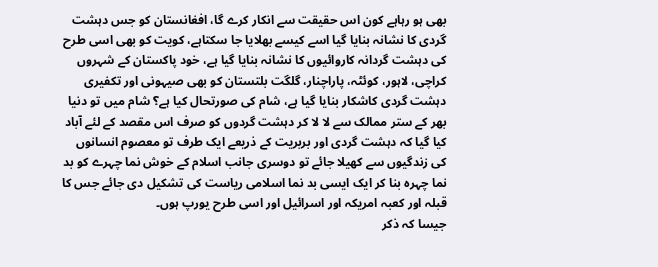بھی ہو رہاہے کون اس حقیقت سے انکار کرے گا، افغانستان کو جس دہشت گردی کا نشانہ بنایا گیا اسے کیسے بھلایا جا سکتاہے، کویت کو بھی اسی طرح کی دہشت گردانہ کاروائیوں کا نشانہ بنایا گیا ہے، خود پاکستان کے شہروں کراچی، لاہور، کوئٹہ، پاراچنار، گلگت بلتستان کو بھی صیہونی اور تکفیری دہشت گردی کاشکار بنایا گیا ہے، شام کی صورتحال کیا ہے؟ شام میں تو دنیا بھر کے ستر ممالک سے لا لا کر دہشت گردوں کو صرف اس مقصد کے لئے آباد کیا گیا کہ دہشت گردی اور بربریت کے ذریعے ایک طرف تو معصوم انسانوں کی زندگیوں سے کھیلا جائے تو دوسری جانب اسلام کے خوش نما چہرے کو بد نما چہرہ بنا کر ایک ایسی بد نما اسلامی ریاست کی تشکیل دی جائے جس کا قبلہ اور کعبہ امریکہ اور اسرائیل اور اسی طرح یورپ ہوں۔
جیسا کہ ذکر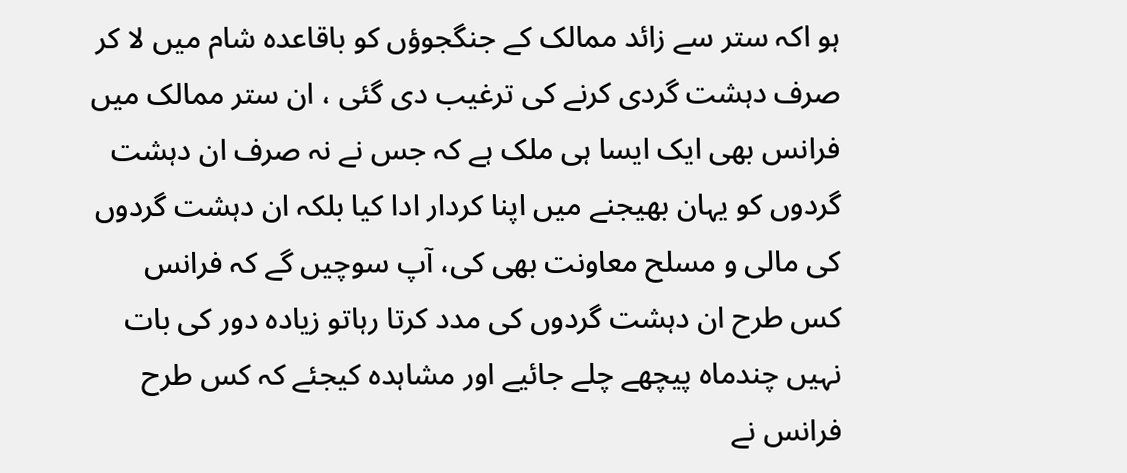ہو اکہ ستر سے زائد ممالک کے جنگجوؤں کو باقاعدہ شام میں لا کر صرف دہشت گردی کرنے کی ترغیب دی گئی ، ان ستر ممالک میں فرانس بھی ایک ایسا ہی ملک ہے کہ جس نے نہ صرف ان دہشت گردوں کو یہان بھیجنے میں اپنا کردار ادا کیا بلکہ ان دہشت گردوں کی مالی و مسلح معاونت بھی کی، آپ سوچیں گے کہ فرانس کس طرح ان دہشت گردوں کی مدد کرتا رہاتو زیادہ دور کی بات نہیں چندماہ پیچھے چلے جائیے اور مشاہدہ کیجئے کہ کس طرح فرانس نے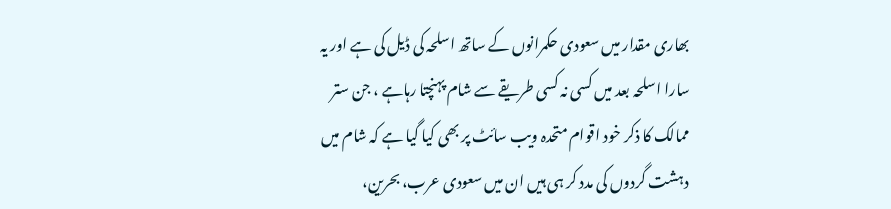بھاری مقدار میں سعودی حکمرانوں کے ساتھ اسلحہ کی ڈیل کی ہے اور یہ سارا اسلحہ بعد میں کسی نہ کسی طریقے سے شام پہنچتا رہاہے ، جن ستر ممالک کا ذکر خود اقوام متحدہ ویب سائٹ پر بھی کیا گیا ہے کہ شام میں دہشت گردوں کی مدد کر ہی ہیں ان میں سعودی عرب، بحرین،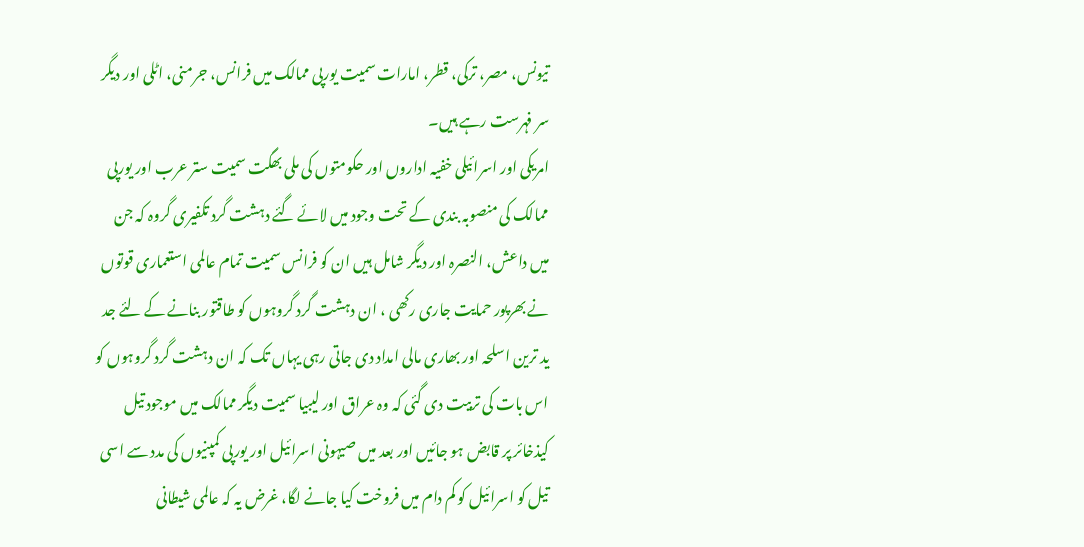تیونس، مصر، ترکی، قطر، امارات سمیت یورپی ممالک میں فرانس، جرمنی، اٹلی اور دیگر سر فہرست رہے ہیں۔
امریکی اور اسرائیلی خفیہ اداروں اور حکومتوں کی ملی بھگت سمیت ستر عرب اور یورپی ممالک کی منصوبہ بندی کے تحت وجود میں لائے گئے دہشت گرد تکفیری گروہ کہ جن میں داعش، النصرہ اور دیگر شامل ہیں ان کو فرانس سمیت تمام عالمی استعماری قوتوں نے بھرپور حمایت جاری رکھی ، ان دہشت گرد گروہوں کو طاقتور بنانے کے لئے جد ید ترین اسلحہ اور بھاری مالی امداد دی جاتی رہی یہاں تک کہ ان دہشت گرد گروہوں کو اس بات کی تربیت دی گئی کہ وہ عراق اور لیبیا سمیت دیگر ممالک میں موجود تیل کیذخائر پر قابض ہو جائیں اور بعد میں صیہونی اسرائیل اور یورپی کمپنیوں کی مدد سے اسی تیل کو اسرائیل کو کم دام میں فروخت کیا جانے لگا، غرض یہ کہ عالمی شیطانی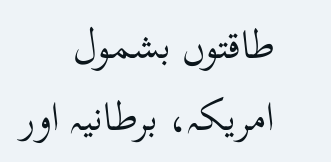طاقتوں بشمول امریکہ، برطانیہ اور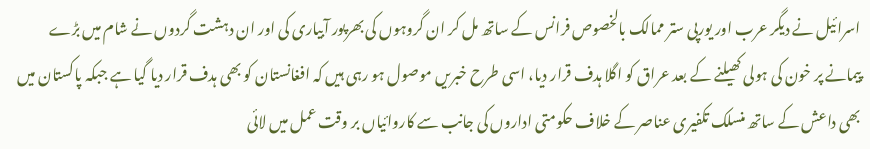اسرائیل نے دیگر عرب اور یورپی ستر ممالک بالخصوص فرانس کے ساتھ مل کر ان گروہوں کی بھرپور آبیاری کی اور ان دہشت گردوں نے شام میں بڑے پیمانے پر خون کی ہولی کھیلنے کے بعد عراق کو اگلا ہدف قرار دیا، اسی طرح خبریں موصول ہو رہی ہیں کہ افغانستان کو بھی ہدف قرار دیا گیا ہے جبکہ پاکستان میں بھی داعش کے ساتھ منسلک تکفیری عناصر کے خلاف حکومتی اداروں کی جانب سے کاروائیاں بر وقت عمل میں لائی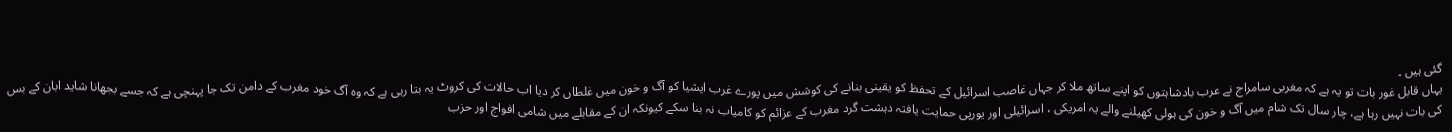گئی ہیں ۔
یہاں قابل غور بات تو یہ ہے کہ مغربی سامراج نے عرب بادشاہتوں کو اپنے ساتھ ملا کر جہاں غاصب اسرائیل کے تحفظ کو یقینی بنانے کی کوشش میں پورے غرب ایشیا کو آگ و خون میں غلطاں کر دیا اب حالات کی کروٹ یہ بتا رہی ہے کہ وہ آگ خود مغرب کے دامن تک جا پہنچی ہے کہ جسے بجھانا شاید ابان کے بس کی بات نہیں رہا ہے، چار سال تک شام میں آگ و خون کی ہولی کھیلنے والے یہ امریکی ، اسرائیلی اور یورپی حمایت یافتہ دہشت گرد مغرب کے عزائم کو کامیاب نہ بنا سکے کیونکہ ان کے مقابلے میں شامی افواج اور حزب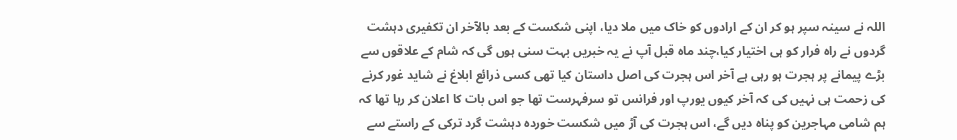اللہ نے سینہ سپر ہو کر ان کے ارادوں کو خاک میں ملا دیا، اپنی شکست کے بعد بالآخر ان تکفیری دہشت گردوں نے راہ فرار کو ہی اختیار کیا،چند ماہ قبل آپ نے یہ خبریں بہت سنی ہوں گی کہ شام کے علاقوں سے بڑے پیمانے پر ہجرت ہو رہی ہے آخر اس ہجرت کی اصل داستان کیا تھی کسی ذرائع ابلاغ نے شاید غور کرنے کی زحمت ہی نہیں کی کہ آخر کیوں یورپ اور فرانس تو سرفہرست تھا جو اس بات کا اعلان کر رہا تھا کہ ہم شامی مہاجرین کو پناہ دیں گے، اس ہجرت کی آڑ میں شکست خوردہ دہشت گرد ترکی کے راستے سے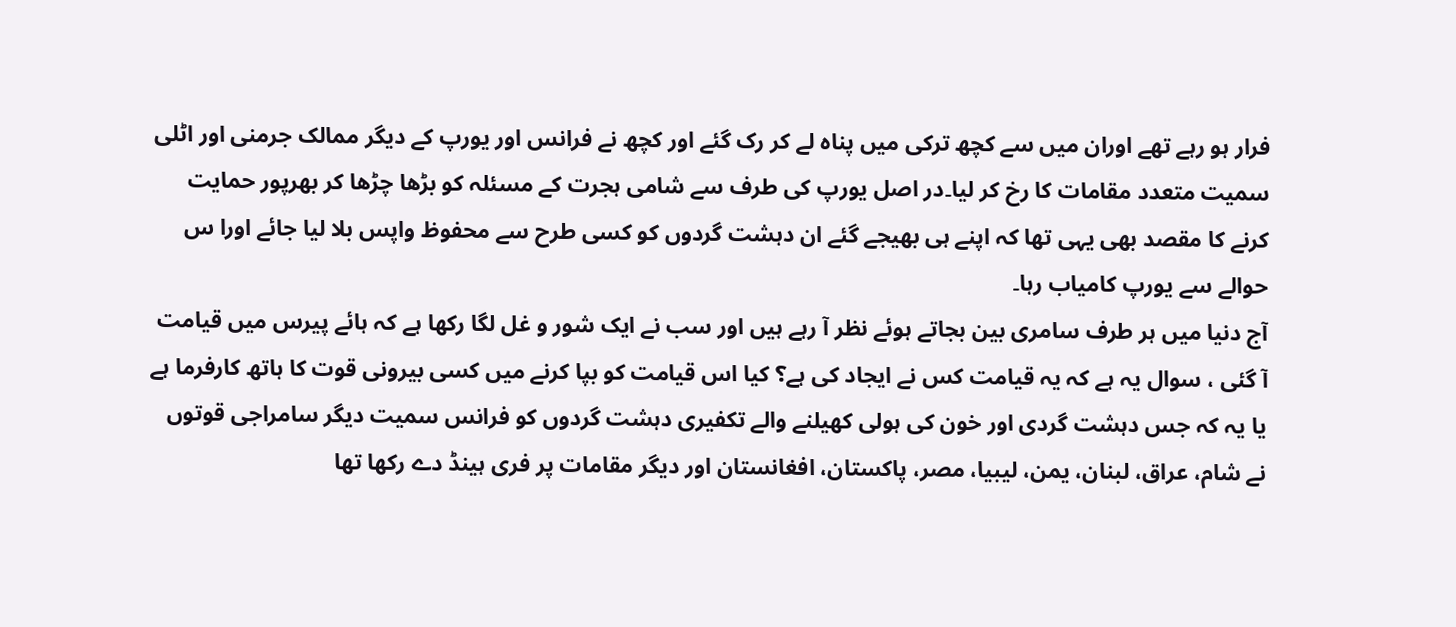فرار ہو رہے تھے اوران میں سے کچھ ترکی میں پناہ لے کر رک گئے اور کچھ نے فرانس اور یورپ کے دیگر ممالک جرمنی اور اٹلی سمیت متعدد مقامات کا رخ کر لیا۔در اصل یورپ کی طرف سے شامی ہجرت کے مسئلہ کو بڑھا چڑھا کر بھرپور حمایت کرنے کا مقصد بھی یہی تھا کہ اپنے ہی بھیجے گئے ان دہشت گردوں کو کسی طرح سے محفوظ واپس بلا لیا جائے اورا س حوالے سے یورپ کامیاب رہا۔
آج دنیا میں ہر طرف سامری بین بجاتے ہوئے نظر آ رہے ہیں اور سب نے ایک شور و غل لگا رکھا ہے کہ ہائے پیرس میں قیامت آ گئی ، سوال یہ ہے کہ یہ قیامت کس نے ایجاد کی ہے؟ کیا اس قیامت کو بپا کرنے میں کسی بیرونی قوت کا ہاتھ کارفرما ہے یا یہ کہ جس دہشت گردی اور خون کی ہولی کھیلنے والے تکفیری دہشت گردوں کو فرانس سمیت دیگر سامراجی قوتوں نے شام، عراق، لبنان، یمن، لیبیا، مصر، پاکستان، افغانستان اور دیگر مقامات پر فری ہینڈ دے رکھا تھا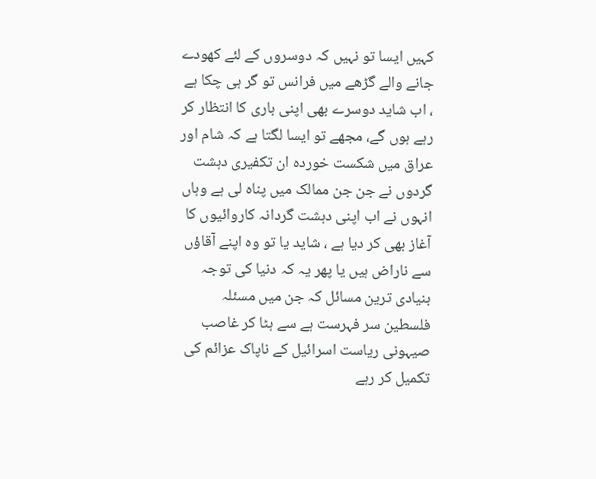کہیں ایسا تو نہیں کہ دوسروں کے لئے کھودے جانے والے گڑھے میں فرانس تو گر ہی چکا ہے ، اب شاید دوسرے بھی اپنی باری کا انتظار کر رہے ہوں گے، مجھے تو ایسا لگتا ہے کہ شام اور عراق میں شکست خوردہ ان تکفیری دہشت گردوں نے جن جن ممالک میں پناہ لی ہے وہاں انہوں نے اب اپنی دہشت گردانہ کاروائیوں کا آغاز بھی کر دیا ہے ، شاید یا تو وہ اپنے آقاؤں سے ناراض ہیں یا پھر یہ کہ دنیا کی توجہ بنیادی ترین مسائل کہ جن میں مسئلہ فلسطین سر فہرست ہے سے ہٹا کر غاصب صیہونی ریاست اسرائیل کے ناپاک عزائم کی تکمیل کر رہے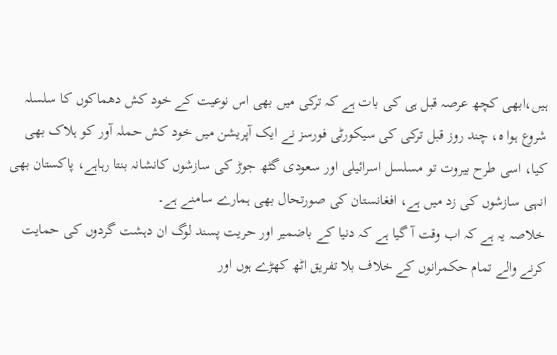ہیں،ابھی کچھ عرصہ قبل ہی کی بات ہے کہ ترکی میں بھی اس نوعیت کے خود کش دھماکوں کا سلسلہ شروع ہوا ہ، چند روز قبل ترکی کی سیکورٹی فورسز نے ایک آپریشن میں خود کش حملہ آور کو ہلاک بھی کیا، اسی طرح بیروت تو مسلسل اسرائیلی اور سعودی گٹھ جوڑ کی سازشوں کانشانہ بنتا رہاہے، پاکستان بھی انہی سازشوں کی زد میں ہے، افغانستان کی صورتحال بھی ہمارے سامنے ہے۔
خلاصہ یہ ہے کہ اب وقت آ گیا ہے کہ دنیا کے باضمیر اور حریت پسند لوگ ان دہشت گردوں کی حمایت کرنے والے تمام حکمرانوں کے خلاف بلا تفریق اٹھ کھڑے ہوں اور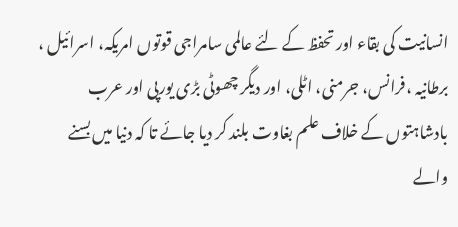انسانیت کی بقاء اور تحفظ کے لئے عالمی سامراجی قوتوں امریکہ، اسرائیل ، برطانیہ ،فرانس، جرمنی، اٹلی، اور دیگر چھوٹی بڑی یورپی اور عرب بادشاہتوں کے خلاف علم بغاوت بلند کر دیا جائے تا کہ دنیا میں بسنے والے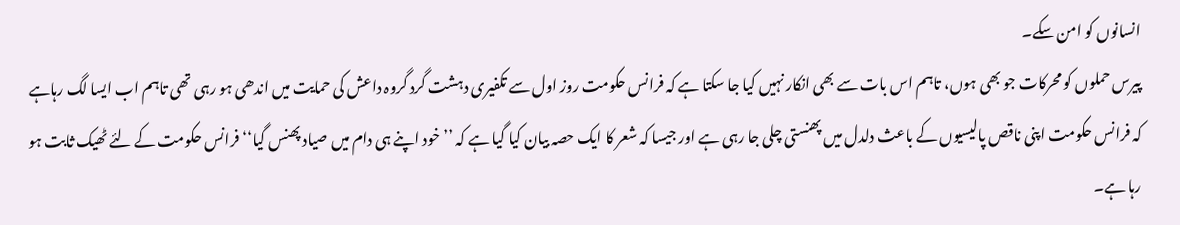انسانوں کو امن سکے۔
پیرس حملوں کو محرکات جو بھی ہوں، تاہم اس بات سے بھی انکار نہیں کیا جا سکتا ہے کہ فرانس حکومت روز اول سے تکفیری دہشت گرد گروہ داعش کی حمایت میں اندھی ہو رہی تھی تاہم اب ایسا لگ رہاہے کہ فرانس حکومت اپنی ناقص پالیسیوں کے باعث دلدل میں پھنستی چلی جا رہی ہے اور جیسا کہ شعر کا ایک حصہ بیان کیا گیا ہے کہ ’’خود اپنے ہی دام میں صیاد پھنس گیا‘‘ فرانس حکومت کے لئے ٹھیک ثابت ہو رہا ہے۔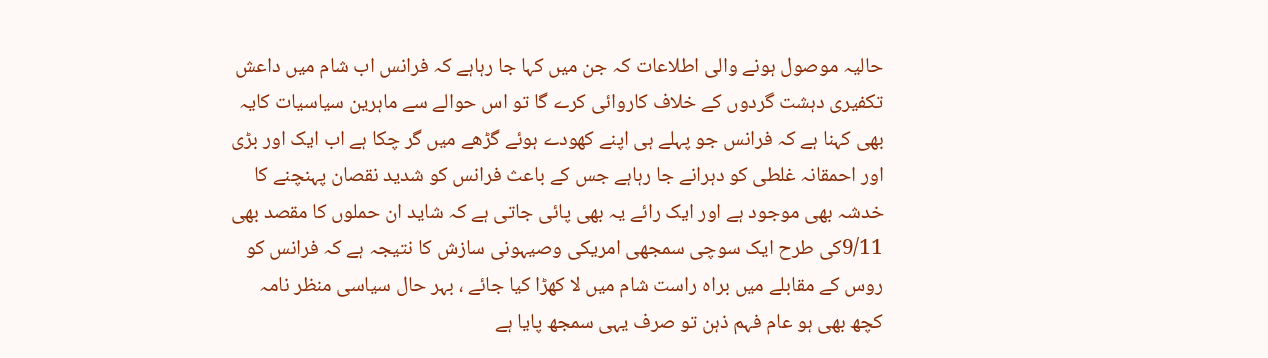حالیہ موصول ہونے والی اطلاعات کہ جن میں کہا جا رہاہے کہ فرانس اب شام میں داعش تکفیری دہشت گردوں کے خلاف کاروائی کرے گا تو اس حوالے سے ماہرین سیاسیات کایہ بھی کہنا ہے کہ فرانس جو پہلے ہی اپنے کھودے ہوئے گڑھے میں گر چکا ہے اب ایک اور بڑی اور احمقانہ غلطی کو دہرانے جا رہاہے جس کے باعث فرانس کو شدید نقصان پہنچنے کا خدشہ بھی موجود ہے اور ایک رائے یہ بھی پائی جاتی ہے کہ شاید ان حملوں کا مقصد بھی 9/11کی طرح ایک سوچی سمجھی امریکی وصیہونی سازش کا نتیجہ ہے کہ فرانس کو روس کے مقابلے میں براہ راست شام میں لا کھڑا کیا جائے ، بہر حال سیاسی منظر نامہ کچھ بھی ہو عام فہم ذہن تو صرف یہی سمجھ پایا ہے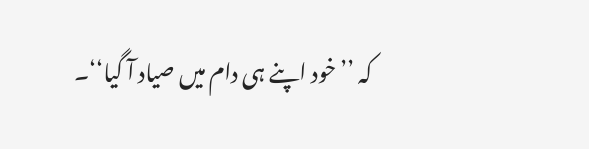کہ ’’خود اپنے ہی دام میں صیاد آ گیا‘‘۔